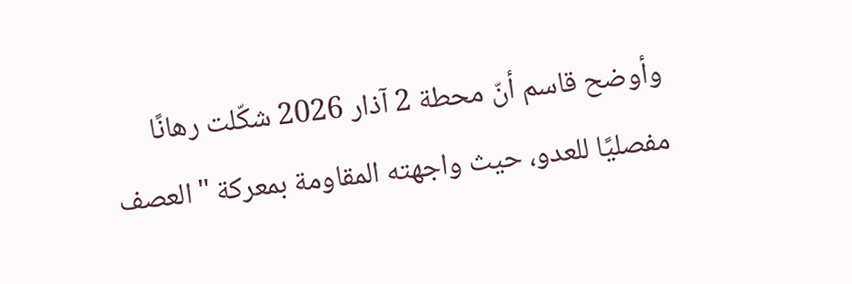وأوضح قاسم أنّ محطة 2 آذار 2026 شكّلت رهانًا مفصليًا للعدو، حيث واجهته المقاومة بمعركة "العصف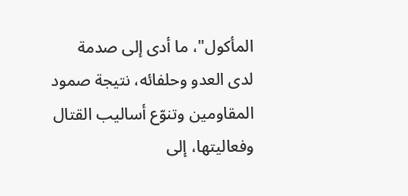المأكول"، ما أدى إلى صدمة لدى العدو وحلفائه، نتيجة صمود المقاومين وتنوّع أساليب القتال وفعاليتها، إلى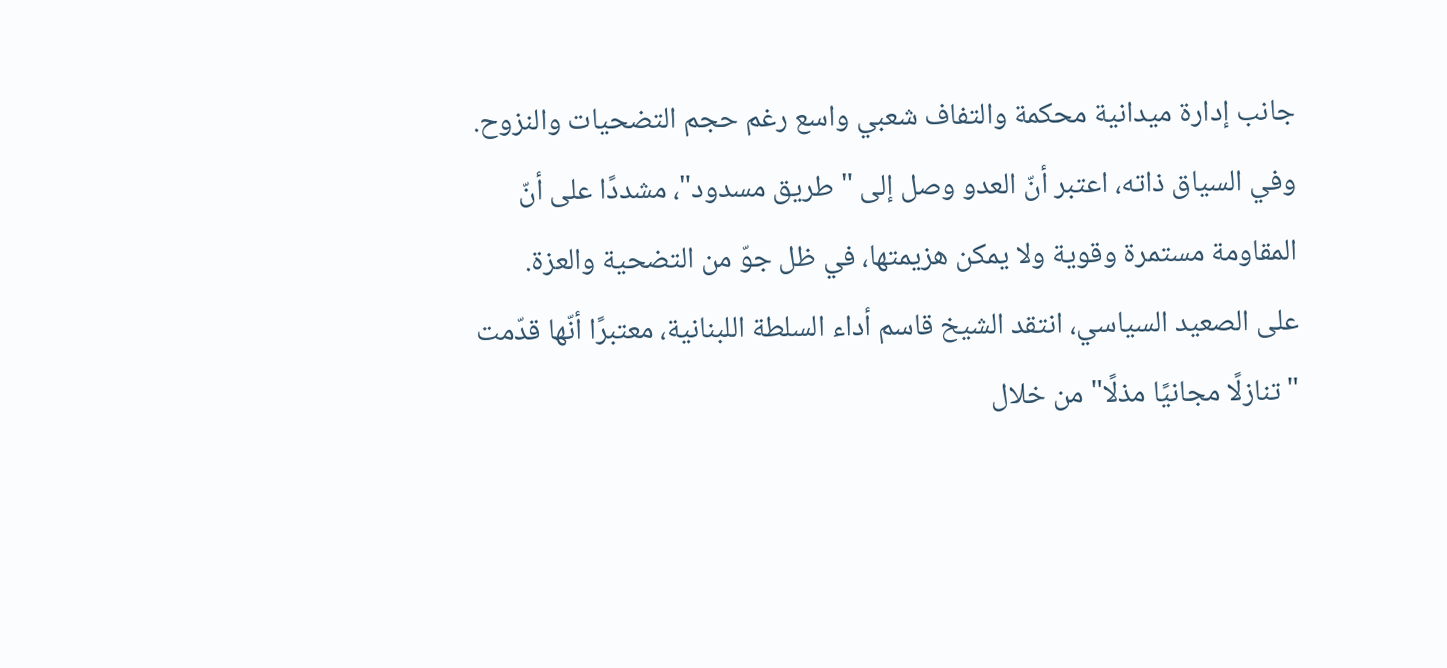جانب إدارة ميدانية محكمة والتفاف شعبي واسع رغم حجم التضحيات والنزوح.
وفي السياق ذاته، اعتبر أنّ العدو وصل إلى "طريق مسدود"، مشددًا على أنّ المقاومة مستمرة وقوية ولا يمكن هزيمتها، في ظل جوّ من التضحية والعزة.
على الصعيد السياسي، انتقد الشيخ قاسم أداء السلطة اللبنانية، معتبرًا أنّها قدّمت "تنازلًا مجانيًا مذلًا" من خلال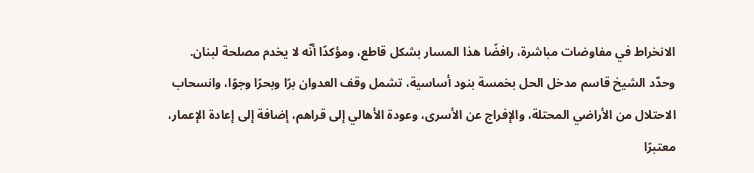الانخراط في مفاوضات مباشرة، رافضًا هذا المسار بشكل قاطع، ومؤكدًا أنّه لا يخدم مصلحة لبنان.
وحدّد الشيخ قاسم مدخل الحل بخمسة بنود أساسية، تشمل وقف العدوان برًا وبحرًا وجوًا، وانسحاب الاحتلال من الأراضي المحتلة، والإفراج عن الأسرى، وعودة الأهالي إلى قراهم، إضافة إلى إعادة الإعمار، معتبرًا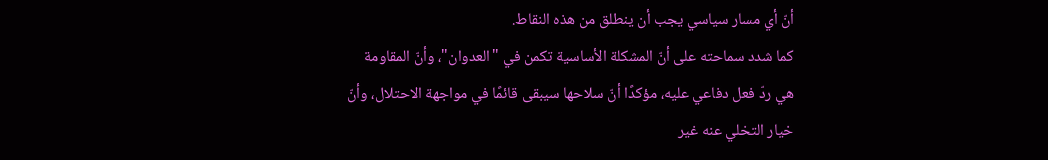أنّ أي مسار سياسي يجب أن ينطلق من هذه النقاط.
كما شدد سماحته على أنّ المشكلة الأساسية تكمن في "العدوان"، وأنّ المقاومة هي ردّ فعل دفاعي عليه، مؤكدًا أنّ سلاحها سيبقى قائمًا في مواجهة الاحتلال، وأنّ خيار التخلي عنه غير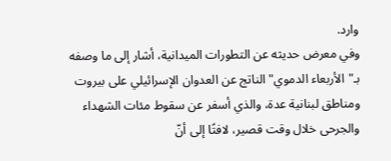وارد.
وفي معرض حديثه عن التطورات الميدانية، أشار إلى ما وصفه بـ"الأربعاء الدموي" الناتج عن العدوان الإسرائيلي على بيروت ومناطق لبنانية عدة، والذي أسفر عن سقوط مئات الشهداء والجرحى خلال وقت قصير، لافتًا إلى أنّ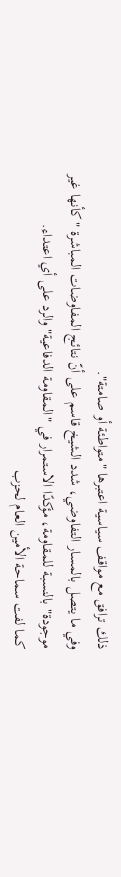ذلك ترافق مع مواقف سياسية اعتبرها "متواطئة أو صامتة".
وفي ما يتصل بالمسار التفاوضي، شدد الشيخ قاسم على أنّ نتائج المفاوضات المباشرة "كأنها غير موجودة" بالنسبة للمقاومة، مؤكدًا الاستمرار في "المقاومة الدفاعية" والرد على أي اعتداء.
كما لفت سماحة الأمين العام لحزب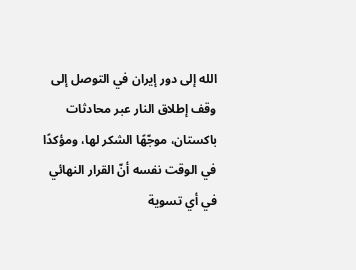الله إلى دور إيران في التوصل إلى وقف إطلاق النار عبر محادثات باكستان، موجّهًا الشكر لها، ومؤكدًا في الوقت نفسه أنّ القرار النهائي في أي تسوية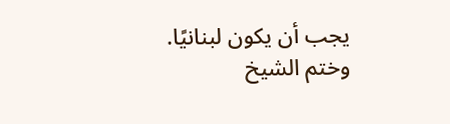يجب أن يكون لبنانيًا.
وختم الشيخ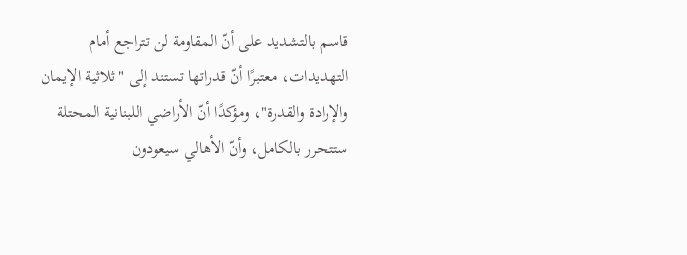قاسم بالتشديد على أنّ المقاومة لن تتراجع أمام التهديدات، معتبرًا أنّ قدراتها تستند إلى "ثلاثية الإيمان والإرادة والقدرة"، ومؤكدًا أنّ الأراضي اللبنانية المحتلة ستتحرر بالكامل، وأنّ الأهالي سيعودون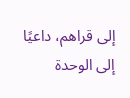إلى قراهم، داعيًا إلى الوحدة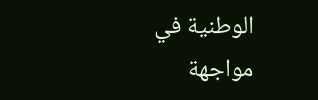الوطنية في مواجهة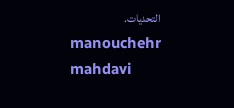التحديات.
manouchehr mahdavi